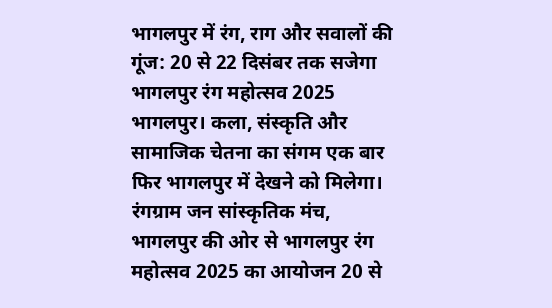भागलपुर में रंग, राग और सवालों की गूंज: 20 से 22 दिसंबर तक सजेगा भागलपुर रंग महोत्सव 2025
भागलपुर। कला, संस्कृति और सामाजिक चेतना का संगम एक बार फिर भागलपुर में देखने को मिलेगा। रंगग्राम जन सांस्कृतिक मंच, भागलपुर की ओर से भागलपुर रंग महोत्सव 2025 का आयोजन 20 से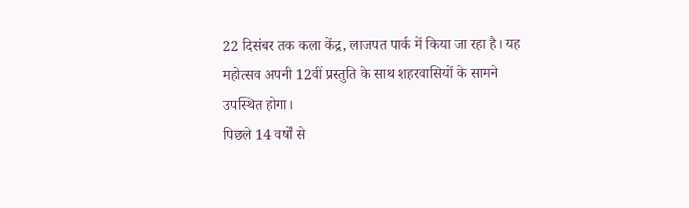22 दिसंबर तक कला केंद्र, लाजपत पार्क में किया जा रहा है। यह महोत्सव अपनी 12वीं प्रस्तुति के साथ शहरवासियों के सामने उपस्थित होगा।
पिछले 14 वर्षों से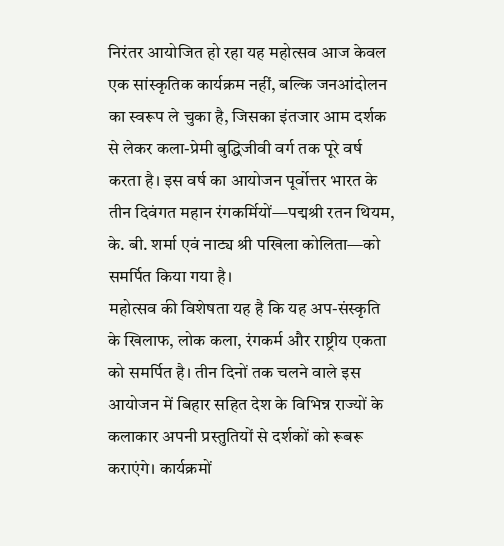निरंतर आयोजित हो रहा यह महोत्सव आज केवल एक सांस्कृतिक कार्यक्रम नहीं, बल्कि जनआंदोलन का स्वरूप ले चुका है, जिसका इंतजार आम दर्शक से लेकर कला-प्रेमी बुद्धिजीवी वर्ग तक पूरे वर्ष करता है। इस वर्ष का आयोजन पूर्वोत्तर भारत के तीन दिवंगत महान रंगकर्मियों—पद्मश्री रतन थियम, के. बी. शर्मा एवं नाट्य श्री पखिला कोलिता—को समर्पित किया गया है।
महोत्सव की विशेषता यह है कि यह अप-संस्कृति के खिलाफ, लोक कला, रंगकर्म और राष्ट्रीय एकता को समर्पित है। तीन दिनों तक चलने वाले इस आयोजन में बिहार सहित देश के विभिन्न राज्यों के कलाकार अपनी प्रस्तुतियों से दर्शकों को रूबरू कराएंगे। कार्यक्रमों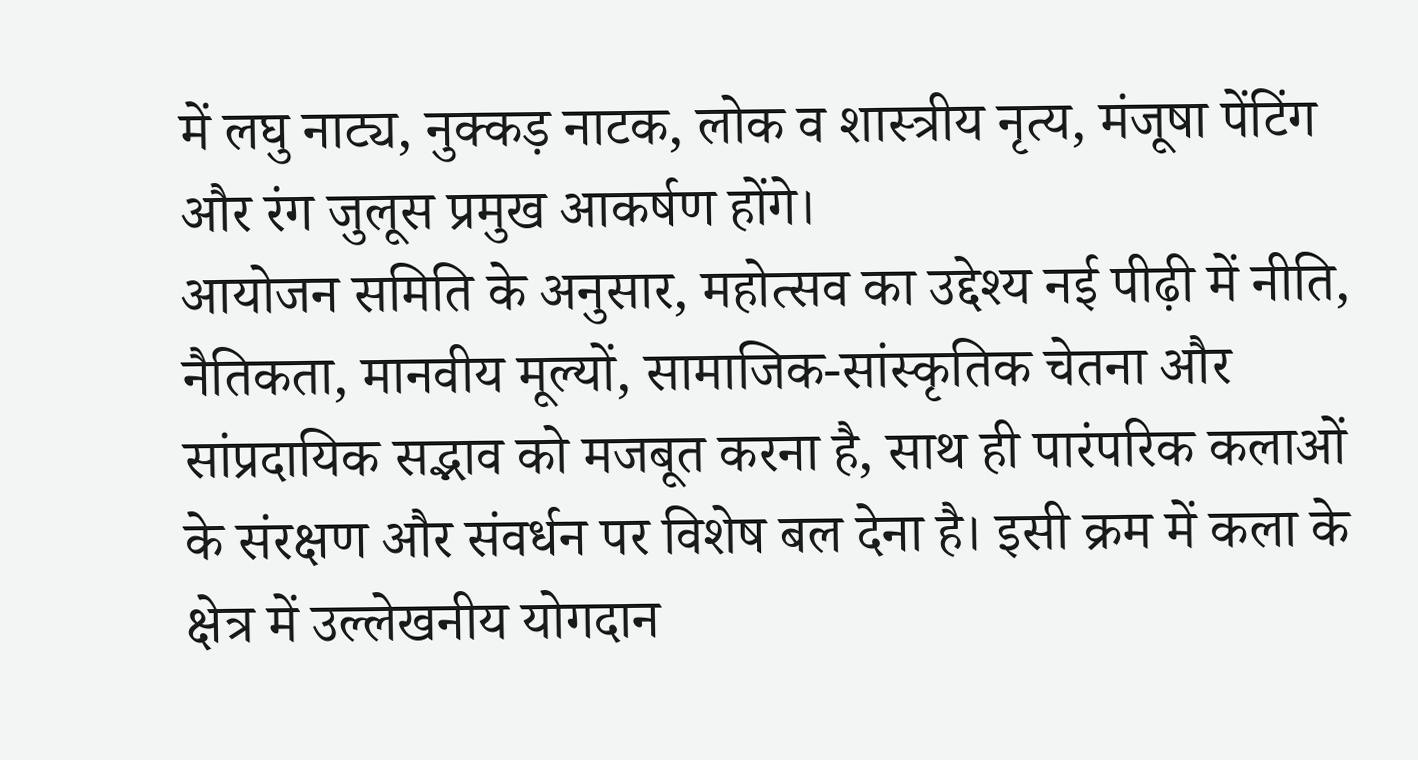में लघु नाट्य, नुक्कड़ नाटक, लोक व शास्त्रीय नृत्य, मंजूषा पेंटिंग और रंग जुलूस प्रमुख आकर्षण होंगे।
आयोजन समिति के अनुसार, महोत्सव का उद्देश्य नई पीढ़ी में नीति, नैतिकता, मानवीय मूल्यों, सामाजिक-सांस्कृतिक चेतना और सांप्रदायिक सद्भाव को मजबूत करना है, साथ ही पारंपरिक कलाओं के संरक्षण और संवर्धन पर विशेष बल देना है। इसी क्रम में कला के क्षेत्र में उल्लेखनीय योगदान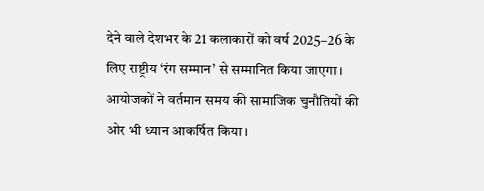देने वाले देशभर के 21 कलाकारों को वर्ष 2025–26 के लिए राष्ट्रीय ‘रंग सम्मान’ से सम्मानित किया जाएगा।
आयोजकों ने वर्तमान समय की सामाजिक चुनौतियों की ओर भी ध्यान आकर्षित किया।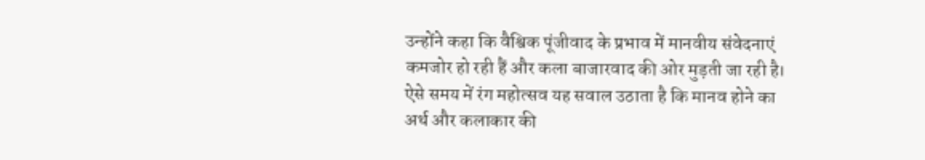उन्होंने कहा कि वैश्विक पूंजीवाद के प्रभाव में मानवीय संवेदनाएं कमजोर हो रही हैं और कला बाजारवाद की ओर मुड़ती जा रही है। ऐसे समय में रंग महोत्सव यह सवाल उठाता है कि मानव होने का अर्थ और कलाकार की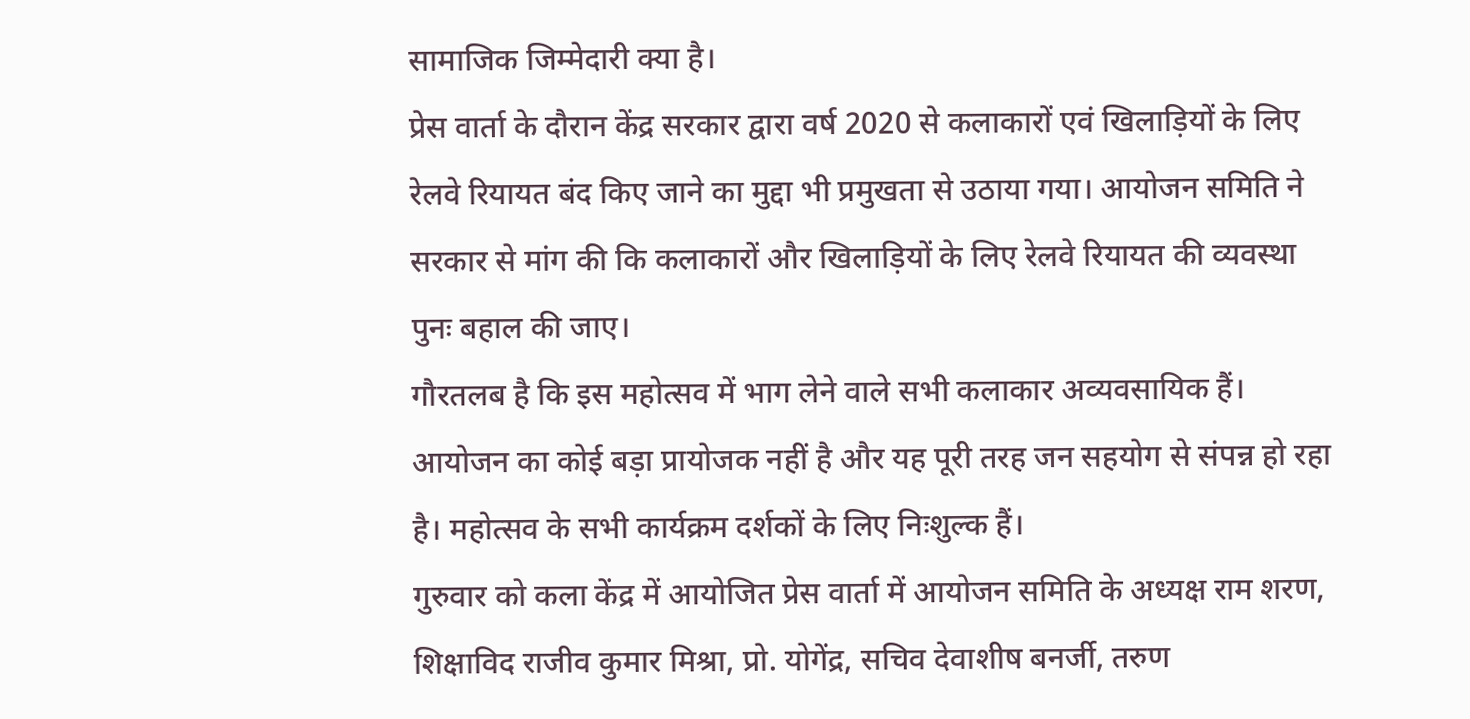सामाजिक जिम्मेदारी क्या है।
प्रेस वार्ता के दौरान केंद्र सरकार द्वारा वर्ष 2020 से कलाकारों एवं खिलाड़ियों के लिए रेलवे रियायत बंद किए जाने का मुद्दा भी प्रमुखता से उठाया गया। आयोजन समिति ने सरकार से मांग की कि कलाकारों और खिलाड़ियों के लिए रेलवे रियायत की व्यवस्था पुनः बहाल की जाए।
गौरतलब है कि इस महोत्सव में भाग लेने वाले सभी कलाकार अव्यवसायिक हैं। आयोजन का कोई बड़ा प्रायोजक नहीं है और यह पूरी तरह जन सहयोग से संपन्न हो रहा है। महोत्सव के सभी कार्यक्रम दर्शकों के लिए निःशुल्क हैं।
गुरुवार को कला केंद्र में आयोजित प्रेस वार्ता में आयोजन समिति के अध्यक्ष राम शरण, शिक्षाविद राजीव कुमार मिश्रा, प्रो. योगेंद्र, सचिव देवाशीष बनर्जी, तरुण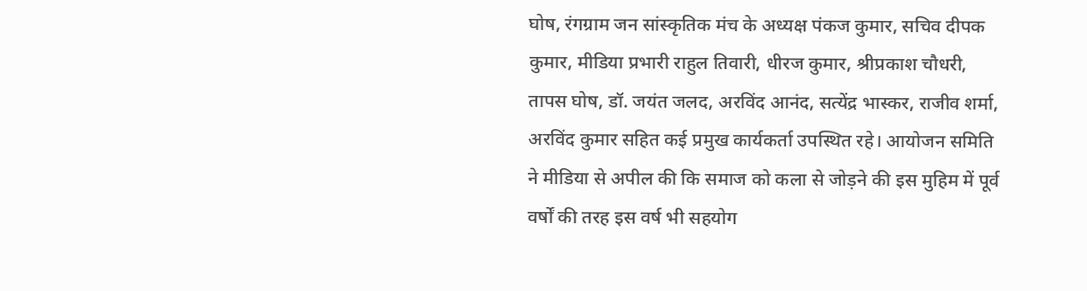घोष, रंगग्राम जन सांस्कृतिक मंच के अध्यक्ष पंकज कुमार, सचिव दीपक कुमार, मीडिया प्रभारी राहुल तिवारी, धीरज कुमार, श्रीप्रकाश चौधरी, तापस घोष, डॉ. जयंत जलद, अरविंद आनंद, सत्येंद्र भास्कर, राजीव शर्मा, अरविंद कुमार सहित कई प्रमुख कार्यकर्ता उपस्थित रहे। आयोजन समिति ने मीडिया से अपील की कि समाज को कला से जोड़ने की इस मुहिम में पूर्व वर्षों की तरह इस वर्ष भी सहयोग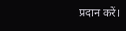प्रदान करें।